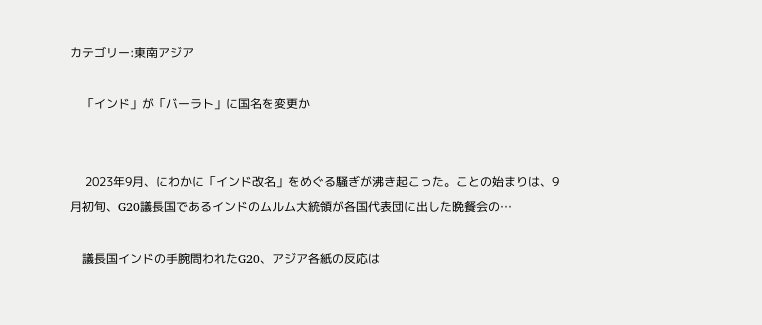カテゴリー:東南アジア

    「インド」が「バーラト」に国名を変更か


     2023年9月、にわかに「インド改名」をめぐる騒ぎが沸き起こった。ことの始まりは、9月初旬、G20議長国であるインドのムルム大統領が各国代表団に出した晩餐会の…

    議長国インドの手腕問われたG20、アジア各紙の反応は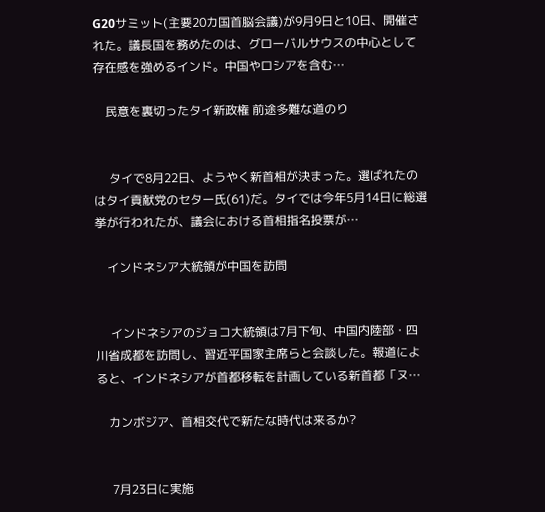G20サミット(主要20カ国首脳会議)が9月9日と10日、開催された。議長国を務めたのは、グローバルサウスの中心として存在感を強めるインド。中国やロシアを含む…

    民意を裏切ったタイ新政権 前途多難な道のり


     タイで8月22日、ようやく新首相が決まった。選ばれたのはタイ貢献党のセター氏(61)だ。タイでは今年5月14日に総選挙が行われたが、議会における首相指名投票が…

    インドネシア大統領が中国を訪問


     インドネシアのジョコ大統領は7月下旬、中国内陸部・四川省成都を訪問し、習近平国家主席らと会談した。報道によると、インドネシアが首都移転を計画している新首都「ヌ…

    カンボジア、首相交代で新たな時代は来るか?


     7月23日に実施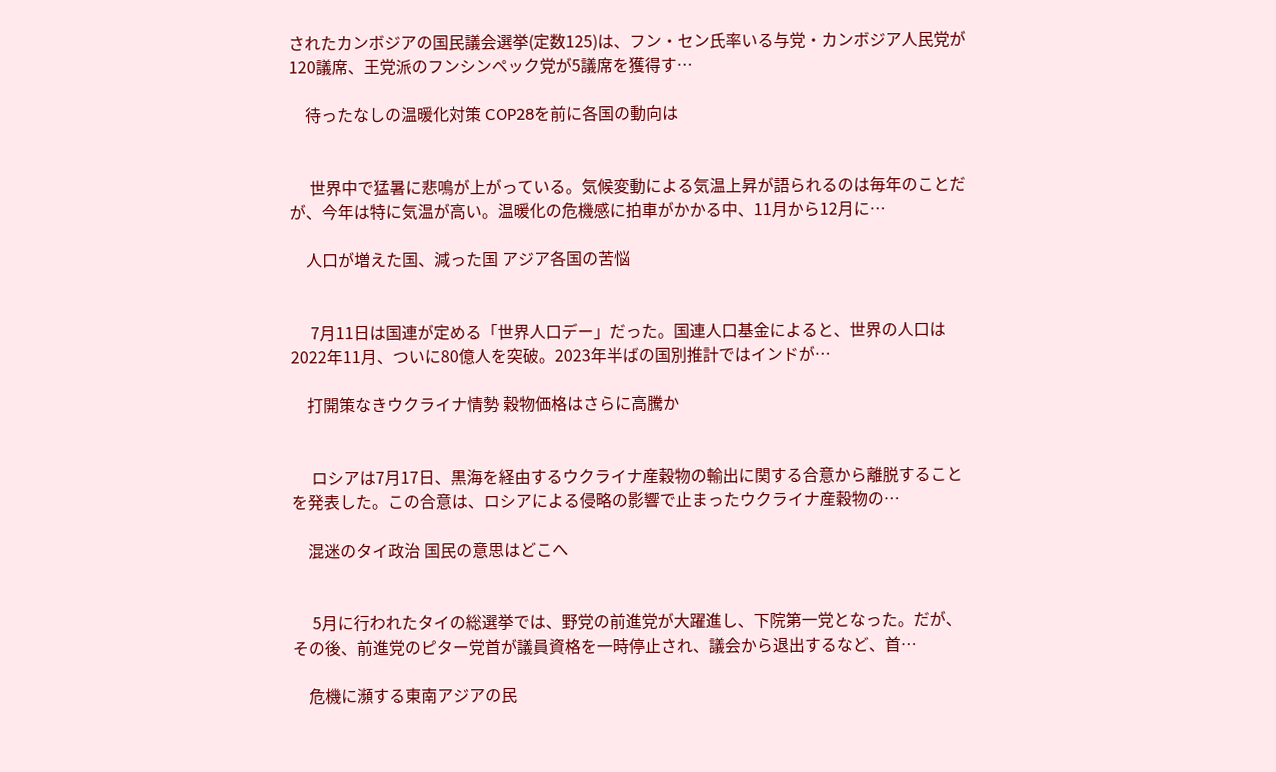されたカンボジアの国民議会選挙(定数125)は、フン・セン氏率いる与党・カンボジア人民党が120議席、王党派のフンシンペック党が5議席を獲得す…

    待ったなしの温暖化対策 COP28を前に各国の動向は


     世界中で猛暑に悲鳴が上がっている。気候変動による気温上昇が語られるのは毎年のことだが、今年は特に気温が高い。温暖化の危機感に拍車がかかる中、11月から12月に…

    人口が増えた国、減った国 アジア各国の苦悩


     7月11日は国連が定める「世界人口デー」だった。国連人口基金によると、世界の人口は2022年11月、ついに80億人を突破。2023年半ばの国別推計ではインドが…

    打開策なきウクライナ情勢 穀物価格はさらに高騰か


     ロシアは7月17日、黒海を経由するウクライナ産穀物の輸出に関する合意から離脱することを発表した。この合意は、ロシアによる侵略の影響で止まったウクライナ産穀物の…

    混迷のタイ政治 国民の意思はどこへ


     5月に行われたタイの総選挙では、野党の前進党が大躍進し、下院第一党となった。だが、その後、前進党のピター党首が議員資格を一時停止され、議会から退出するなど、首…

    危機に瀕する東南アジアの民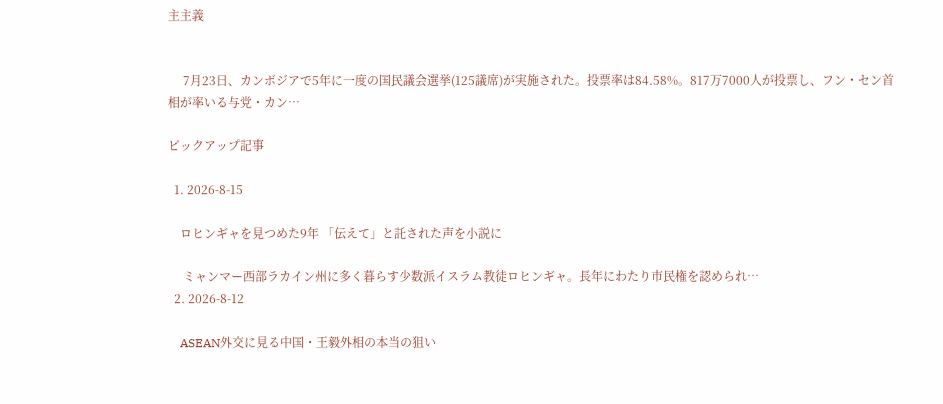主主義


     7月23日、カンボジアで5年に一度の国民議会選挙(125議席)が実施された。投票率は84.58%。817万7000人が投票し、フン・セン首相が率いる与党・カン…

ピックアップ記事

  1. 2026-8-15

    ロヒンギャを見つめた9年 「伝えて」と託された声を小説に

     ミャンマー西部ラカイン州に多く暮らす少数派イスラム教徒ロヒンギャ。長年にわたり市民権を認められ…
  2. 2026-8-12

    ASEAN外交に見る中国・王毅外相の本当の狙い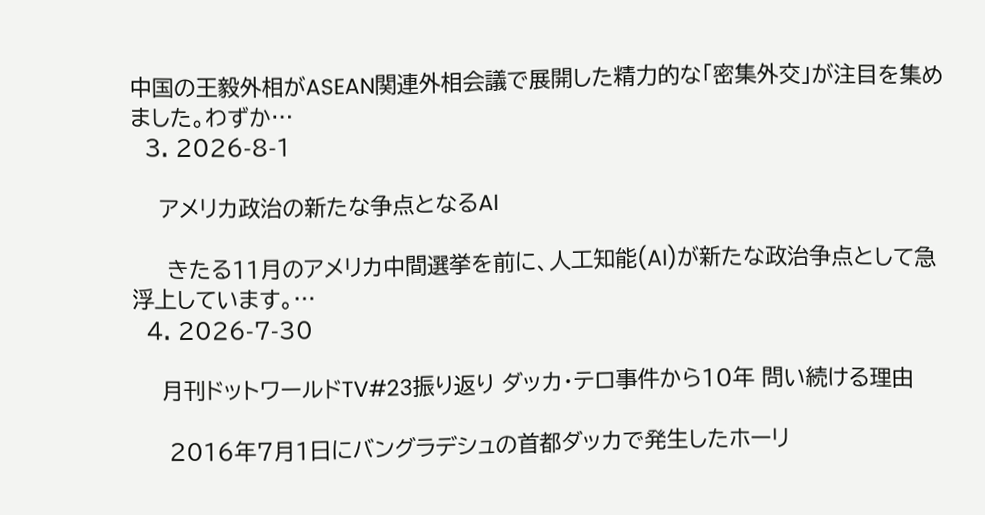中国の王毅外相がASEAN関連外相会議で展開した精力的な「密集外交」が注目を集めました。わずか…
  3. 2026-8-1

    アメリカ政治の新たな争点となるAI

     きたる11月のアメリカ中間選挙を前に、人工知能(AI)が新たな政治争点として急浮上しています。…
  4. 2026-7-30

    月刊ドットワールドTV#23振り返り ダッカ・テロ事件から10年 問い続ける理由

     2016年7月1日にバングラデシュの首都ダッカで発生したホーリ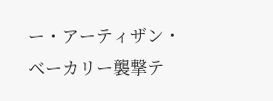ー・アーティザン・ベーカリー襲撃テ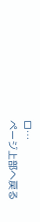ロ…
ページ上部へ戻る